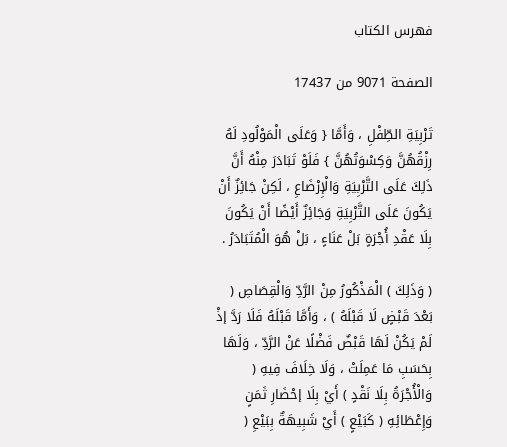فهرس الكتاب

الصفحة 9071 من 17437

تَرْبِيَةِ الطِّفْلِ ، وَأَمَّا { وَعَلَى الْمَوْلُودِ لَهُ رِزْقُهُنَّ وَكِسْوَتُهُنَّ } فَلَوْ تَبَادَرَ مِنْهُ أَنَّ ذَلِكَ عَلَى التَّرْبِيَةِ وَالْإِرْضَاعِ ، لَكِنْ جَائِزٌ أَنْ يَكُونَ عَلَى التَّرْبِيَةِ وَجَائِزٌ أَيْضًا أَنْ يَكُونَ بِلَا عَقْدِ أُجْرَةٍ بَلْ عَنَاءٍ ، بَلْ هُوَ الْمُتَبَادَرُ .

( وَذَلِكَ ) الْمَذْكُورُ مِنْ الرَّدِّ وَالْقِصَاصِ ( بَعْدَ قَبْضٍ لَا قَبْلَهُ ) ، وَأَمَّا قَبْلَهُ فَلَا رَدَّ إذْ لَمْ يَكُنْ لَهَا قَبْضٌ فَضْلًا عَنْ الرَّدِّ ، وَلَهَا بِحَسَبِ مَا عَمِلَتْ ، وَلَا خِلَافَ فِيهِ ( وَالْأُجْرَةُ بِلَا نَقْدٍ ) أَيْ بِلَا إحْضَارِ ثَمَنٍ وَإِعْطَائِهِ ( كَبَيْعٍ ) أَيْ شَبِيهَةٌ بِبَيْعِ (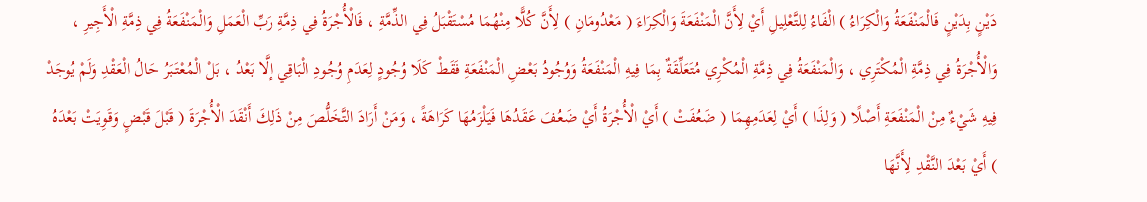دَيْنٍ بِدَيْنٍ فَالْمَنْفَعَةُ وَالْكِرَاءُ ) الْفَاءُ لِلتَّعْلِيلِ أَيْ لِأَنَّ الْمَنْفَعَةَ وَالْكِرَاءَ ( مَعْدُومَانِ ) لِأَنَّ كُلًّا مِنْهُمَا مُسْتَقْبَلُ فِي الذِّمَّةِ ، فَالْأُجْرَةُ فِي ذِمَّةِ رَبِّ الْعَمَلِ وَالْمَنْفَعَةُ فِي ذِمَّةِ الْأَجِيرِ ، وَالْأُجْرَةُ فِي ذِمَّةِ الْمُكْتَرِي ، وَالْمَنْفَعَةُ فِي ذِمَّةِ الْمُكْرِي مُتَعَلِّقَةٌ بِمَا فِيهِ الْمَنْفَعَةُ وَوُجُودُ بَعْضِ الْمَنْفَعَةِ فَقَطْ كَلَا وُجُودٍ لِعَدَمِ وُجُودِ الْبَاقِي إلَّا بَعْدُ ، بَلْ الْمُعْتَبَرُ حَالُ الْعَقْدِ وَلَمْ يُوجَدْ فِيهِ شَيْءٌ مِنْ الْمَنْفَعَةِ أَصْلًا ( وَلِذَا ) أَيْ لِعَدَمِهِمَا ( ضَعُفَتْ ) أَيْ الْأُجْرَةُ أَيْ ضَعُفَ عَقَدُهَا فَيَلْزَمُهَا كَرَاهَةً ، وَمَنْ أَرَادَ التَّخَلُّصَ مِنْ ذَلِكَ أَنْقَدَ الْأُجْرَةَ ( قَبْلَ قَبْضٍ وَقَوِيَتْ بَعْدَهُ ) أَيْ بَعْدَ النَّقْدِ لِأَنَّهَا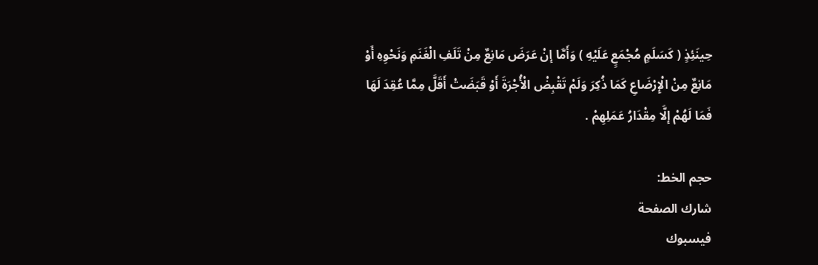حِينَئِذٍ ( كَسَلَمٍ مُجْمَعٍ عَلَيْهِ ) وَأَمَّا إنْ عَرَضَ مَانِعٌ مِنْ تَلَفِ الْغَنَمِ وَنَحْوِهِ أَوْ مَانِعٌ مِنْ الْإِرْضَاعِ كَمَا ذُكِرَ وَلَمْ تَقْبِضْ الْأُجْرَةَ أَوْ قَبَضَتْ أَقَلَّ مِمَّا عُقِدَ لَهَا فَمَا لَهُمْ إلَّا مِقْدَارُ عَمَلِهِمْ .

حجم الخط:
شارك الصفحة
فيسبوك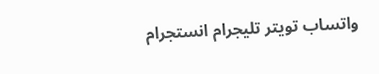واتساب تويتر تليجرام انستجرام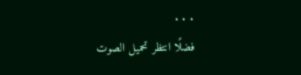. . .
فضلًا انتظر تحميل الصوت